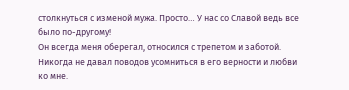столкнуться с изменой мужа. Просто… У нас со Славой ведь все было по-другому!
Он всегда меня оберегал, относился с трепетом и заботой. Никогда не давал поводов усомниться в его верности и любви ко мне.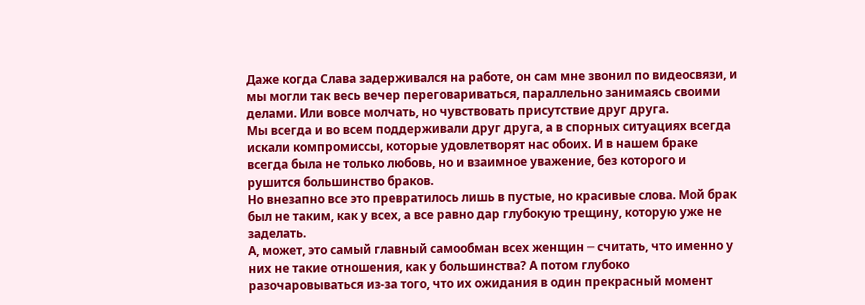Даже когда Слава задерживался на работе, он сам мне звонил по видеосвязи, и мы могли так весь вечер переговариваться, параллельно занимаясь своими делами. Или вовсе молчать, но чувствовать присутствие друг друга.
Мы всегда и во всем поддерживали друг друга, а в спорных ситуациях всегда искали компромиссы, которые удовлетворят нас обоих. И в нашем браке всегда была не только любовь, но и взаимное уважение, без которого и рушится большинство браков.
Но внезапно все это превратилось лишь в пустые, но красивые слова. Мой брак был не таким, как у всех, а все равно дар глубокую трещину, которую уже не заделать.
А, может, это самый главный самообман всех женщин ─ считать, что именно у них не такие отношения, как у большинства? А потом глубоко разочаровываться из-за того, что их ожидания в один прекрасный момент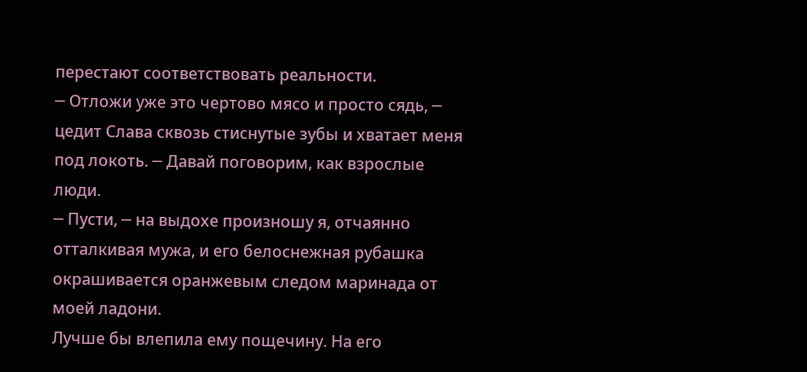перестают соответствовать реальности.
─ Отложи уже это чертово мясо и просто сядь, ─ цедит Слава сквозь стиснутые зубы и хватает меня под локоть. ─ Давай поговорим, как взрослые люди.
─ Пусти, ─ на выдохе произношу я, отчаянно отталкивая мужа, и его белоснежная рубашка окрашивается оранжевым следом маринада от моей ладони.
Лучше бы влепила ему пощечину. На его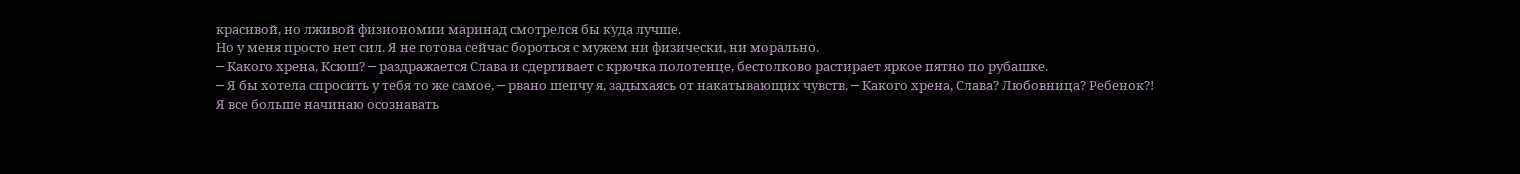красивой, но лживой физиономии маринад смотрелся бы куда лучше.
Но у меня просто нет сил. Я не готова сейчас бороться с мужем ни физически, ни морально.
─ Какого хрена, Ксюш? ─ раздражается Слава и сдергивает с крючка полотенце, бестолково растирает яркое пятно по рубашке.
─ Я бы хотела спросить у тебя то же самое, ─ рвано шепчу я, задыхаясь от накатывающих чувств. ─ Какого хрена, Слава? Любовница? Ребенок?!
Я все больше начинаю осознавать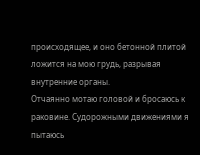происходящее, и оно бетонной плитой ложится на мою грудь, разрывая внутренние органы.
Отчаянно мотаю головой и бросаюсь к раковине. Судорожными движениями я пытаюсь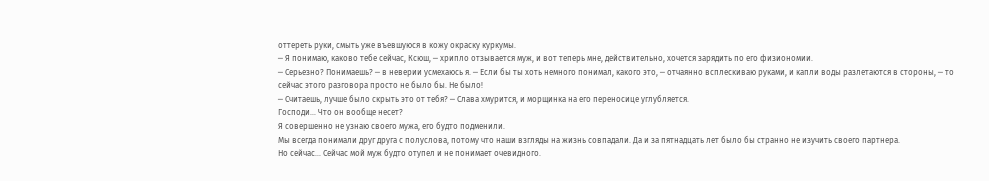оттереть руки, смыть уже въевшуюся в кожу окраску куркумы.
─ Я понимаю, каково тебе сейчас, Ксюш, ─ хрипло отзывается муж, и вот теперь мне, действительно, хочется зарядить по его физиономии.
─ Серьезно? Понимаешь? ─ в неверии усмехаюсь я. ─ Если бы ты хоть немного понимал, какого это, ─ отчаянно всплескиваю руками, и капли воды разлетаются в стороны, ─ то сейчас этого разговора просто не было бы. Не было!
─ Считаешь, лучше было скрыть это от тебя? ─ Слава хмурится, и морщинка на его переносице углубляется.
Господи… Что он вообще несет?
Я совершенно не узнаю своего мужа, его будто подменили.
Мы всегда понимали друг друга с полуслова, потому что наши взгляды на жизнь совпадали. Да и за пятнадцать лет было бы странно не изучить своего партнера.
Но сейчас… Сейчас мой муж будто отупел и не понимает очевидного.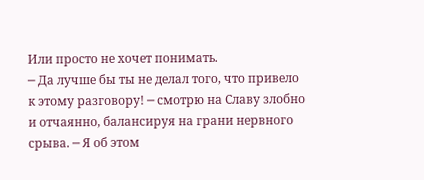Или просто не хочет понимать.
─ Да лучше бы ты не делал того, что привело к этому разговору! ─ смотрю на Славу злобно и отчаянно, балансируя на грани нервного срыва. ─ Я об этом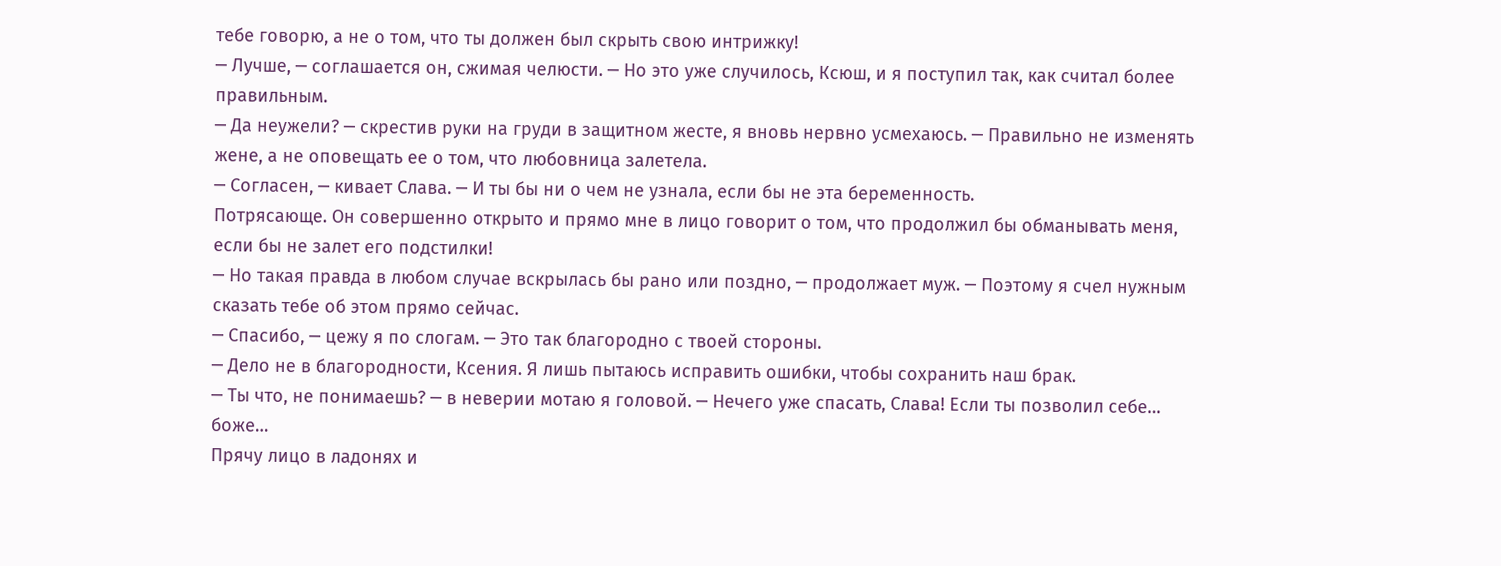тебе говорю, а не о том, что ты должен был скрыть свою интрижку!
─ Лучше, ─ соглашается он, сжимая челюсти. ─ Но это уже случилось, Ксюш, и я поступил так, как считал более правильным.
─ Да неужели? ─ скрестив руки на груди в защитном жесте, я вновь нервно усмехаюсь. ─ Правильно не изменять жене, а не оповещать ее о том, что любовница залетела.
─ Согласен, ─ кивает Слава. ─ И ты бы ни о чем не узнала, если бы не эта беременность.
Потрясающе. Он совершенно открыто и прямо мне в лицо говорит о том, что продолжил бы обманывать меня, если бы не залет его подстилки!
─ Но такая правда в любом случае вскрылась бы рано или поздно, ─ продолжает муж. ─ Поэтому я счел нужным сказать тебе об этом прямо сейчас.
─ Спасибо, ─ цежу я по слогам. ─ Это так благородно с твоей стороны.
─ Дело не в благородности, Ксения. Я лишь пытаюсь исправить ошибки, чтобы сохранить наш брак.
─ Ты что, не понимаешь? ─ в неверии мотаю я головой. ─ Нечего уже спасать, Слава! Если ты позволил себе… боже…
Прячу лицо в ладонях и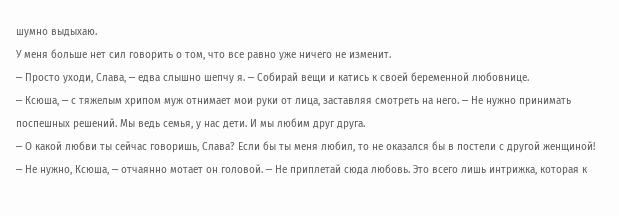шумно выдыхаю.
У меня больше нет сил говорить о том, что все равно уже ничего не изменит.
─ Просто уходи, Слава, ─ едва слышно шепчу я. ─ Собирай вещи и катись к своей беременной любовнице.
─ Ксюша, ─ с тяжелым хрипом муж отнимает мои руки от лица, заставляя смотреть на него. ─ Не нужно принимать поспешных решений. Мы ведь семья, у нас дети. И мы любим друг друга.
─ О какой любви ты сейчас говоришь, Слава? Если бы ты меня любил, то не оказался бы в постели с другой женщиной!
─ Не нужно, Ксюша, ─ отчаянно мотает он головой. ─ Не приплетай сюда любовь. Это всего лишь интрижка, которая к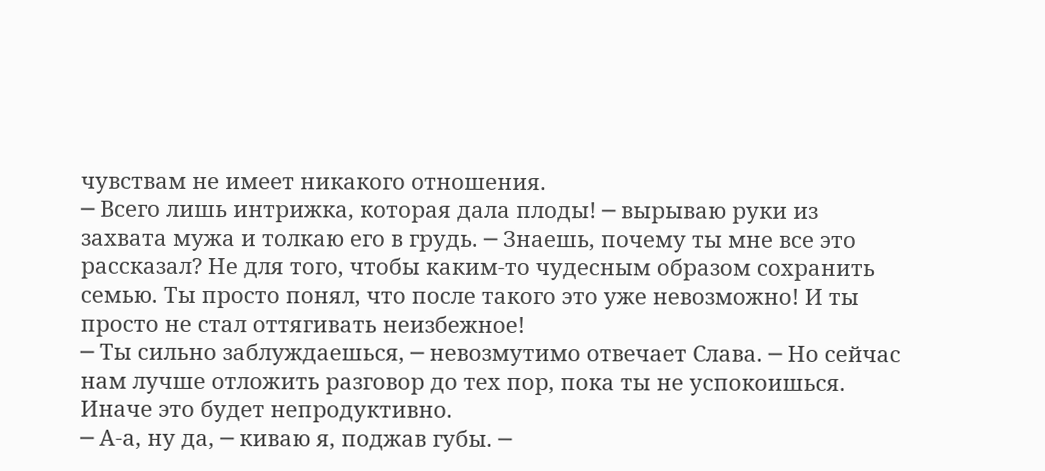чувствам не имеет никакого отношения.
─ Всего лишь интрижка, которая дала плоды! ─ вырываю руки из захвата мужа и толкаю его в грудь. ─ Знаешь, почему ты мне все это рассказал? Не для того, чтобы каким-то чудесным образом сохранить семью. Ты просто понял, что после такого это уже невозможно! И ты просто не стал оттягивать неизбежное!
─ Ты сильно заблуждаешься, ─ невозмутимо отвечает Слава. ─ Но сейчас нам лучше отложить разговор до тех пор, пока ты не успокоишься. Иначе это будет непродуктивно.
─ А-а, ну да, ─ киваю я, поджав губы. ─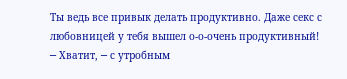Ты ведь все привык делать продуктивно. Даже секс с любовницей у тебя вышел о-о-очень продуктивный!
─ Хватит, ─ с утробным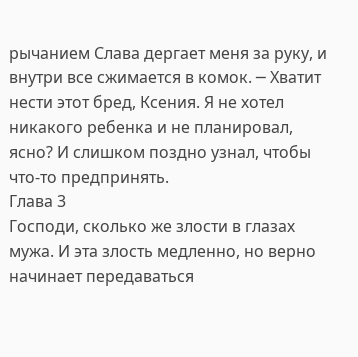рычанием Слава дергает меня за руку, и внутри все сжимается в комок. ─ Хватит нести этот бред, Ксения. Я не хотел никакого ребенка и не планировал, ясно? И слишком поздно узнал, чтобы что-то предпринять.
Глава 3
Господи, сколько же злости в глазах мужа. И эта злость медленно, но верно начинает передаваться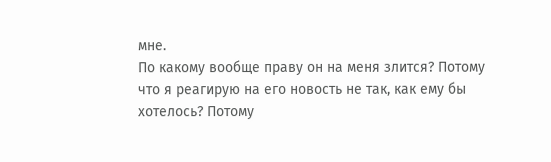мне.
По какому вообще праву он на меня злится? Потому что я реагирую на его новость не так, как ему бы хотелось? Потому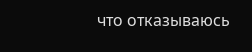что отказываюсь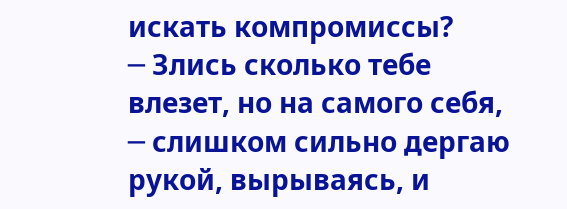искать компромиссы?
─ Злись сколько тебе влезет, но на самого себя, ─ слишком сильно дергаю рукой, вырываясь, и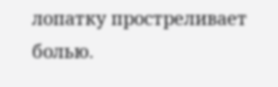лопатку простреливает болью.